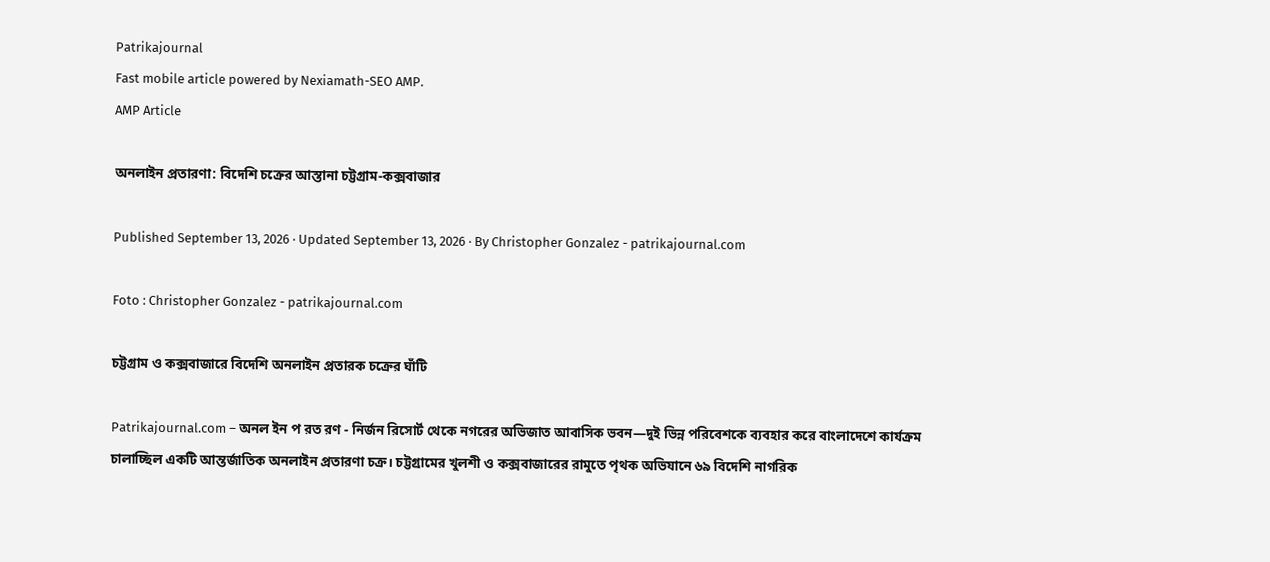Patrikajournal
Fast mobile article powered by Nexiamath-SEO AMP.
AMP Article

অনলাইন প্রতারণা: বিদেশি চক্রের আস্তানা চট্টগ্রাম-কক্সবাজার

Published September 13, 2026 · Updated September 13, 2026 · By Christopher Gonzalez - patrikajournal.com

Foto : Christopher Gonzalez - patrikajournal.com

চট্টগ্রাম ও কক্সবাজারে বিদেশি অনলাইন প্রতারক চক্রের ঘাঁটি

Patrikajournal.com – অনল ইন প রত রণ - নির্জন রিসোর্ট থেকে নগরের অভিজাত আবাসিক ভবন—দুই ভিন্ন পরিবেশকে ব্যবহার করে বাংলাদেশে কার্যক্রম চালাচ্ছিল একটি আন্তর্জাতিক অনলাইন প্রতারণা চক্র। চট্টগ্রামের খুলশী ও কক্সবাজারের রামুতে পৃথক অভিযানে ৬৯ বিদেশি নাগরিক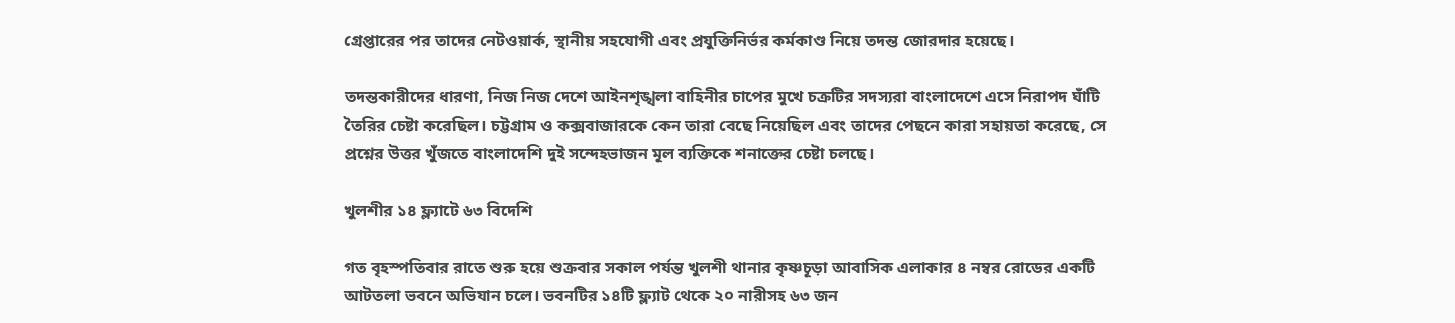গ্রেপ্তারের পর তাদের নেটওয়ার্ক, স্থানীয় সহযোগী এবং প্রযুক্তিনির্ভর কর্মকাণ্ড নিয়ে তদন্ত জোরদার হয়েছে।

তদন্তকারীদের ধারণা, নিজ নিজ দেশে আইনশৃঙ্খলা বাহিনীর চাপের মুখে চক্রটির সদস্যরা বাংলাদেশে এসে নিরাপদ ঘাঁটি তৈরির চেষ্টা করেছিল। চট্টগ্রাম ও কক্সবাজারকে কেন তারা বেছে নিয়েছিল এবং তাদের পেছনে কারা সহায়তা করেছে, সে প্রশ্নের উত্তর খুঁজতে বাংলাদেশি দুই সন্দেহভাজন মূল ব্যক্তিকে শনাক্তের চেষ্টা চলছে।

খুলশীর ১৪ ফ্ল্যাটে ৬৩ বিদেশি

গত বৃহস্পতিবার রাতে শুরু হয়ে শুক্রবার সকাল পর্যন্ত খুলশী থানার কৃষ্ণচূড়া আবাসিক এলাকার ৪ নম্বর রোডের একটি আটতলা ভবনে অভিযান চলে। ভবনটির ১৪টি ফ্ল্যাট থেকে ২০ নারীসহ ৬৩ জন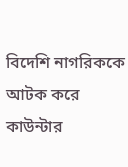বিদেশি নাগরিককে আটক করে কাউন্টার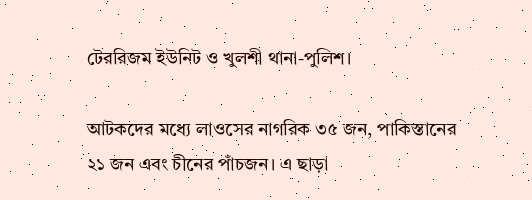টেররিজম ইউনিট ও খুলশী থানা-পুলিশ।

আটকদের মধ্যে লাওসের নাগরিক ৩৫ জন, পাকিস্তানের ২১ জন এবং চীনের পাঁচজন। এ ছাড়া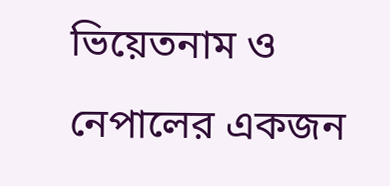ভিয়েতনাম ও নেপালের একজন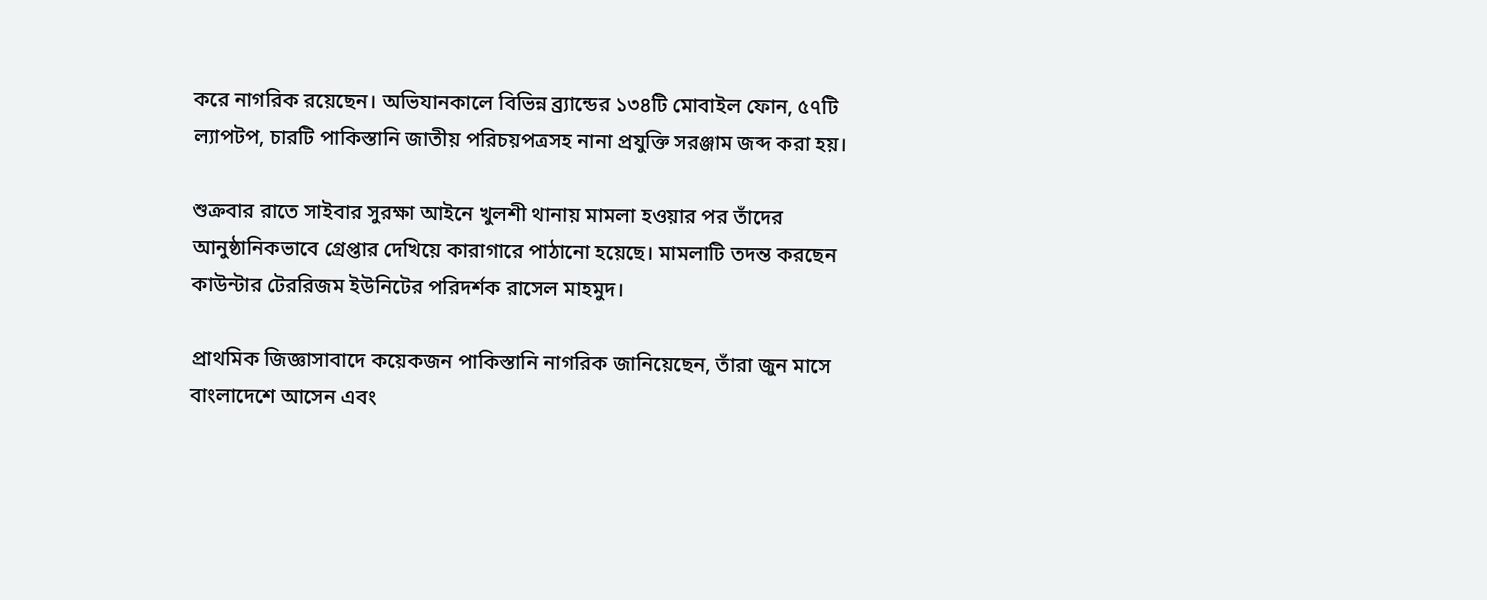করে নাগরিক রয়েছেন। অভিযানকালে বিভিন্ন ব্র্যান্ডের ১৩৪টি মোবাইল ফোন, ৫৭টি ল্যাপটপ, চারটি পাকিস্তানি জাতীয় পরিচয়পত্রসহ নানা প্রযুক্তি সরঞ্জাম জব্দ করা হয়।

শুক্রবার রাতে সাইবার সুরক্ষা আইনে খুলশী থানায় মামলা হওয়ার পর তাঁদের আনুষ্ঠানিকভাবে গ্রেপ্তার দেখিয়ে কারাগারে পাঠানো হয়েছে। মামলাটি তদন্ত করছেন কাউন্টার টেররিজম ইউনিটের পরিদর্শক রাসেল মাহমুদ।

প্রাথমিক জিজ্ঞাসাবাদে কয়েকজন পাকিস্তানি নাগরিক জানিয়েছেন, তাঁরা জুন মাসে বাংলাদেশে আসেন এবং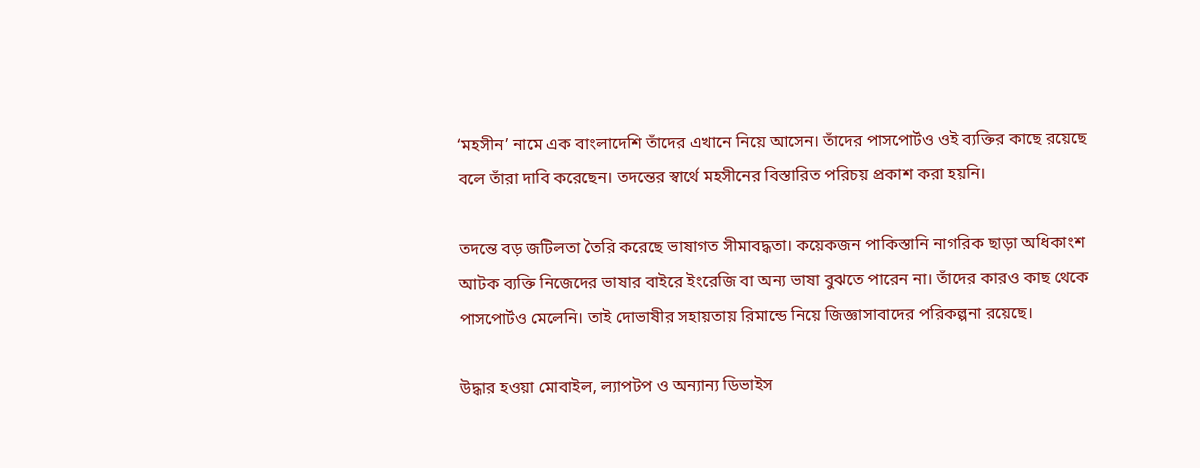‘মহসীন’ নামে এক বাংলাদেশি তাঁদের এখানে নিয়ে আসেন। তাঁদের পাসপোর্টও ওই ব্যক্তির কাছে রয়েছে বলে তাঁরা দাবি করেছেন। তদন্তের স্বার্থে মহসীনের বিস্তারিত পরিচয় প্রকাশ করা হয়নি।

তদন্তে বড় জটিলতা তৈরি করেছে ভাষাগত সীমাবদ্ধতা। কয়েকজন পাকিস্তানি নাগরিক ছাড়া অধিকাংশ আটক ব্যক্তি নিজেদের ভাষার বাইরে ইংরেজি বা অন্য ভাষা বুঝতে পারেন না। তাঁদের কারও কাছ থেকে পাসপোর্টও মেলেনি। তাই দোভাষীর সহায়তায় রিমান্ডে নিয়ে জিজ্ঞাসাবাদের পরিকল্পনা রয়েছে।

উদ্ধার হওয়া মোবাইল, ল্যাপটপ ও অন্যান্য ডিভাইস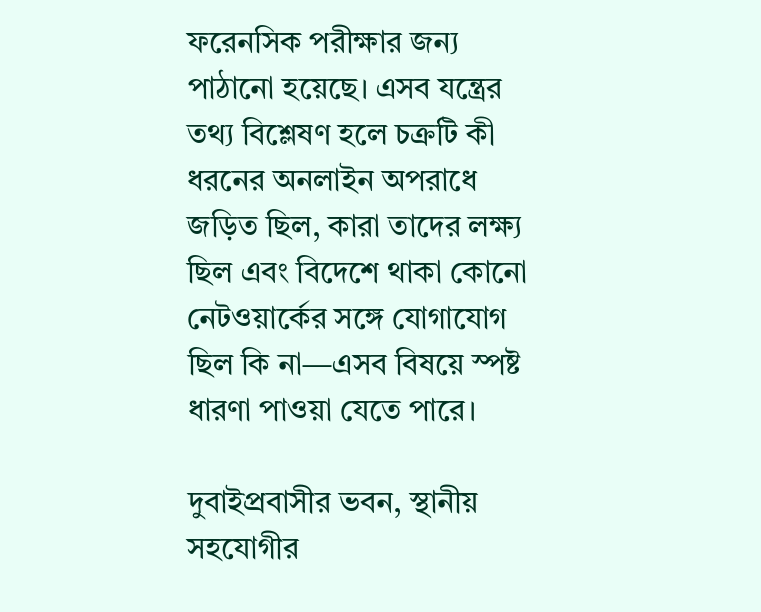ফরেনসিক পরীক্ষার জন্য পাঠানো হয়েছে। এসব যন্ত্রের তথ্য বিশ্লেষণ হলে চক্রটি কী ধরনের অনলাইন অপরাধে জড়িত ছিল, কারা তাদের লক্ষ্য ছিল এবং বিদেশে থাকা কোনো নেটওয়ার্কের সঙ্গে যোগাযোগ ছিল কি না—এসব বিষয়ে স্পষ্ট ধারণা পাওয়া যেতে পারে।

দুবাইপ্রবাসীর ভবন, স্থানীয় সহযোগীর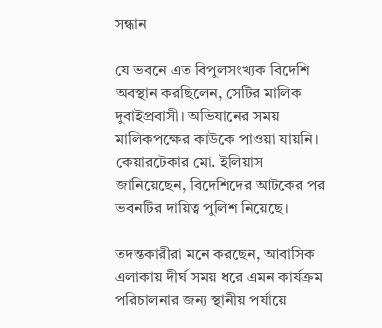সন্ধান

যে ভবনে এত বিপুলসংখ্যক বিদেশি অবস্থান করছিলেন, সেটির মালিক দুবাইপ্রবাসী। অভিযানের সময় মালিকপক্ষের কাউকে পাওয়া যায়নি। কেয়ারটেকার মো. ইলিয়াস জানিয়েছেন, বিদেশিদের আটকের পর ভবনটির দায়িত্ব পুলিশ নিয়েছে।

তদন্তকারীরা মনে করছেন, আবাসিক এলাকায় দীর্ঘ সময় ধরে এমন কার্যক্রম পরিচালনার জন্য স্থানীয় পর্যায়ে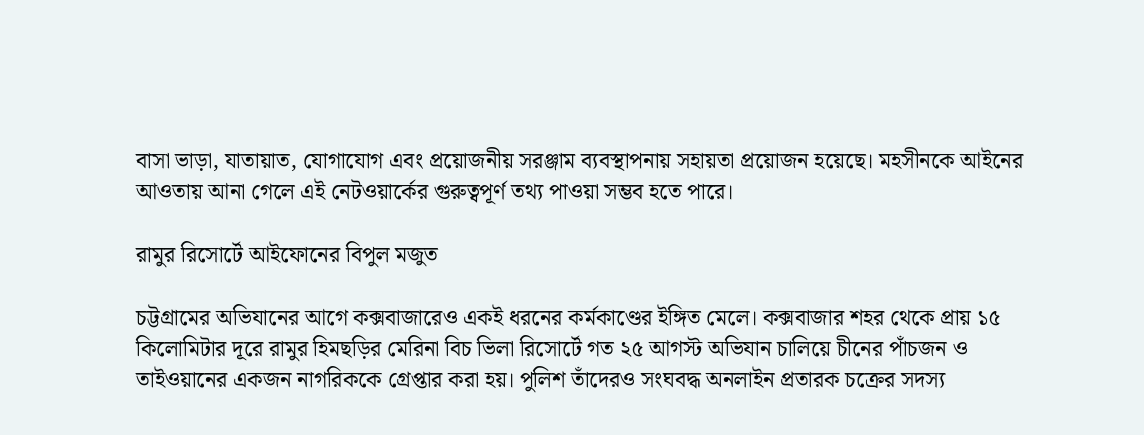বাসা ভাড়া, যাতায়াত, যোগাযোগ এবং প্রয়োজনীয় সরঞ্জাম ব্যবস্থাপনায় সহায়তা প্রয়োজন হয়েছে। মহসীনকে আইনের আওতায় আনা গেলে এই নেটওয়ার্কের গুরুত্বপূর্ণ তথ্য পাওয়া সম্ভব হতে পারে।

রামুর রিসোর্টে আইফোনের বিপুল মজুত

চট্টগ্রামের অভিযানের আগে কক্সবাজারেও একই ধরনের কর্মকাণ্ডের ইঙ্গিত মেলে। কক্সবাজার শহর থেকে প্রায় ১৫ কিলোমিটার দূরে রামুর হিমছড়ির মেরিনা বিচ ভিলা রিসোর্টে গত ২৫ আগস্ট অভিযান চালিয়ে চীনের পাঁচজন ও তাইওয়ানের একজন নাগরিককে গ্রেপ্তার করা হয়। পুলিশ তাঁদেরও সংঘবদ্ধ অনলাইন প্রতারক চক্রের সদস্য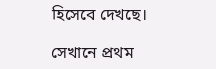হিসেবে দেখছে।

সেখানে প্রথম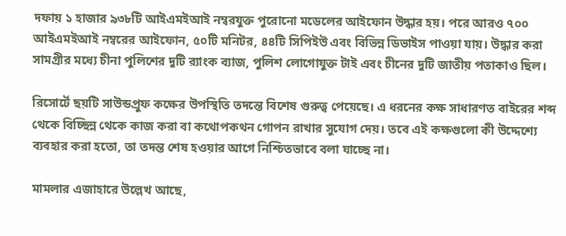দফায় ১ হাজার ৯৩৮টি আইএমইআই নম্বরযুক্ত পুরোনো মডেলের আইফোন উদ্ধার হয়। পরে আরও ৭০০ আইএমইআই নম্বরের আইফোন, ৫০টি মনিটর, ৪৪টি সিপিইউ এবং বিভিন্ন ডিভাইস পাওয়া যায়। উদ্ধার করা সামগ্রীর মধ্যে চীনা পুলিশের দুটি র‌্যাংক ব্যাজ, পুলিশ লোগোযুক্ত টাই এবং চীনের দুটি জাতীয় পতাকাও ছিল।

রিসোর্টে ছয়টি সাউন্ডপ্রুফ কক্ষের উপস্থিতি তদন্তে বিশেষ গুরুত্ব পেয়েছে। এ ধরনের কক্ষ সাধারণত বাইরের শব্দ থেকে বিচ্ছিন্ন থেকে কাজ করা বা কথোপকথন গোপন রাখার সুযোগ দেয়। তবে এই কক্ষগুলো কী উদ্দেশ্যে ব্যবহার করা হতো, তা তদন্ত শেষ হওয়ার আগে নিশ্চিতভাবে বলা যাচ্ছে না।

মামলার এজাহারে উল্লেখ আছে,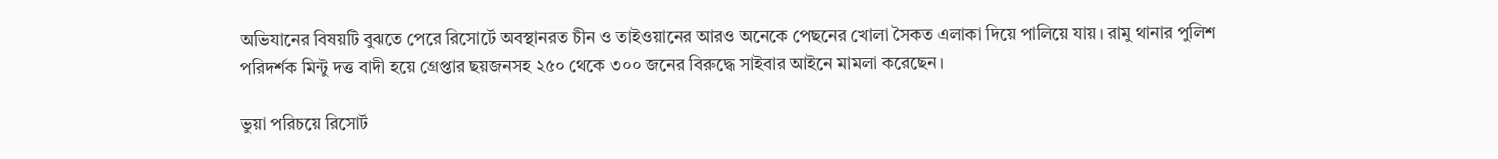অভিযানের বিষয়টি বুঝতে পেরে রিসোর্টে অবস্থানরত চীন ও তাইওয়ানের আরও অনেকে পেছনের খোলা সৈকত এলাকা দিয়ে পালিয়ে যায়। রামু থানার পুলিশ পরিদর্শক মিন্টু দত্ত বাদী হয়ে গ্রেপ্তার ছয়জনসহ ২৫০ থেকে ৩০০ জনের বিরুদ্ধে সাইবার আইনে মামলা করেছেন।

ভুয়া পরিচয়ে রিসোর্ট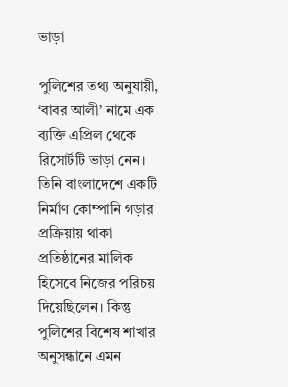ভাড়া

পুলিশের তথ্য অনুযায়ী, ‘বাবর আলী’ নামে এক ব্যক্তি এপ্রিল থেকে রিসোর্টটি ভাড়া নেন। তিনি বাংলাদেশে একটি নির্মাণ কোম্পানি গড়ার প্রক্রিয়ায় থাকা প্রতিষ্ঠানের মালিক হিসেবে নিজের পরিচয় দিয়েছিলেন। কিন্তু পুলিশের বিশেষ শাখার অনুসন্ধানে এমন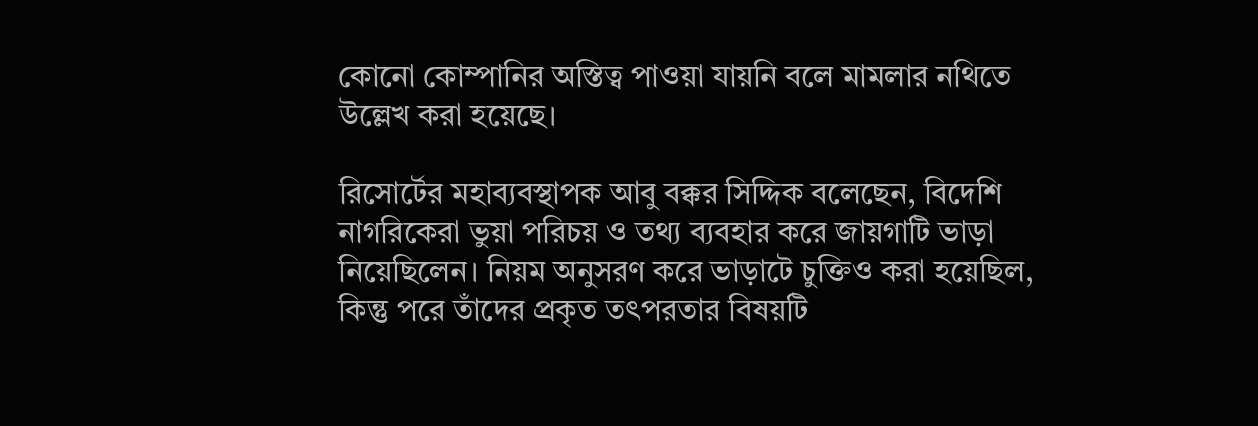কোনো কোম্পানির অস্তিত্ব পাওয়া যায়নি বলে মামলার নথিতে উল্লেখ করা হয়েছে।

রিসোর্টের মহাব্যবস্থাপক আবু বক্কর সিদ্দিক বলেছেন, বিদেশি নাগরিকেরা ভুয়া পরিচয় ও তথ্য ব্যবহার করে জায়গাটি ভাড়া নিয়েছিলেন। নিয়ম অনুসরণ করে ভাড়াটে চুক্তিও করা হয়েছিল, কিন্তু পরে তাঁদের প্রকৃত তৎপরতার বিষয়টি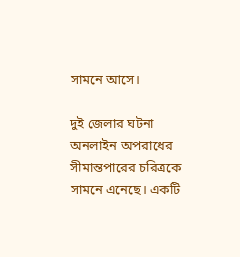সামনে আসে।

দুই জেলার ঘটনা অনলাইন অপরাধের সীমান্তপারের চরিত্রকে সামনে এনেছে। একটি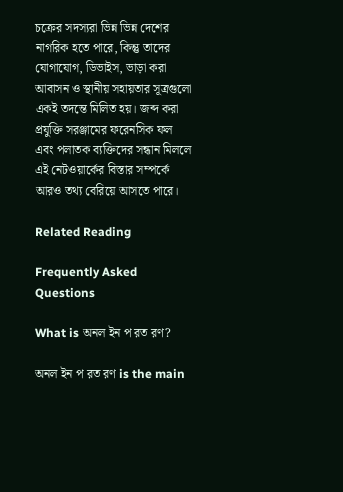চক্রের সদস্যরা ভিন্ন ভিন্ন দেশের নাগরিক হতে পারে, কিন্তু তাদের যোগাযোগ, ডিভাইস, ভাড়া করা আবাসন ও স্থানীয় সহায়তার সূত্রগুলো একই তদন্তে মিলিত হয়। জব্দ করা প্রযুক্তি সরঞ্জামের ফরেনসিক ফল এবং পলাতক ব্যক্তিদের সন্ধান মিললে এই নেটওয়ার্কের বিস্তার সম্পর্কে আরও তথ্য বেরিয়ে আসতে পারে।

Related Reading

Frequently Asked Questions

What is অনল ইন প রত রণ?

অনল ইন প রত রণ is the main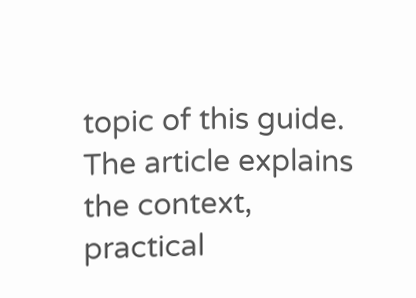topic of this guide. The article explains the context, practical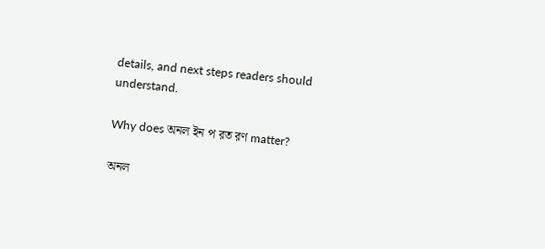details, and next steps readers should understand.

Why does অনল ইন প রত রণ matter?

অনল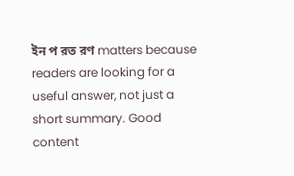ইন প রত রণ matters because readers are looking for a useful answer, not just a short summary. Good content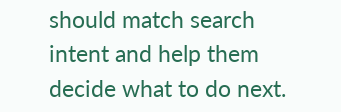should match search intent and help them decide what to do next.